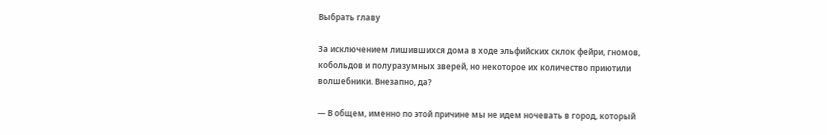Выбрать главу

За исключением лишившихся дома в ходе эльфийских склок фейри, гномов, кобольдов и полуразумных зверей, но некоторое их количество приютили волшебники. Внезапно, да?

— В общем, именно по этой причине мы не идем ночевать в город, который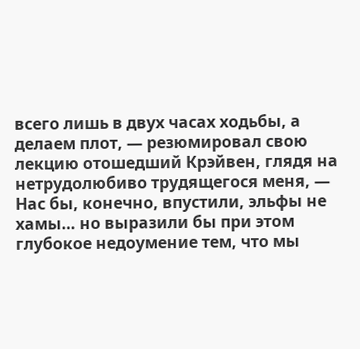всего лишь в двух часах ходьбы, а делаем плот, — резюмировал свою лекцию отошедший Крэйвен, глядя на нетрудолюбиво трудящегося меня, — Нас бы, конечно, впустили, эльфы не хамы… но выразили бы при этом глубокое недоумение тем, что мы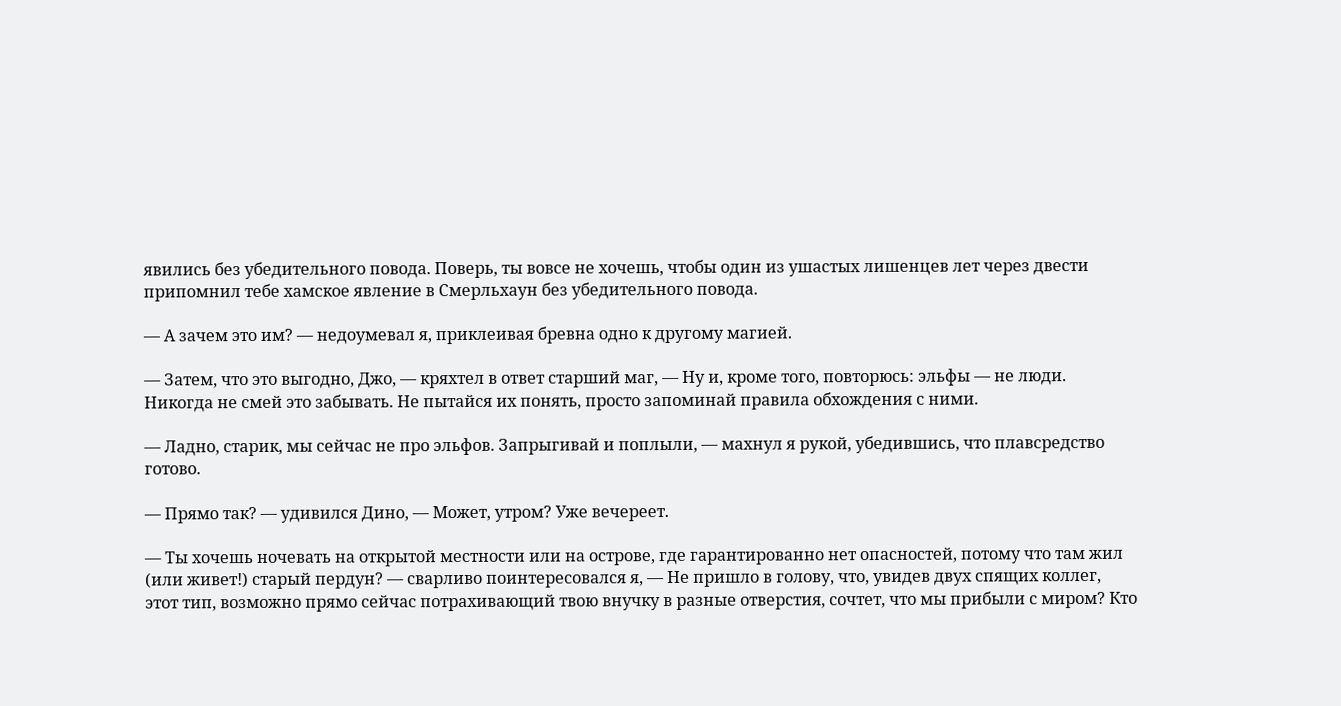явились без убедительного повода. Поверь, ты вовсе не хочешь, чтобы один из ушастых лишенцев лет через двести припомнил тебе хамское явление в Смерльхаун без убедительного повода.

— А зачем это им? — недоумевал я, приклеивая бревна одно к другому магией.

— Затем, что это выгодно, Джо, — кряхтел в ответ старший маг, — Ну и, кроме того, повторюсь: эльфы — не люди. Никогда не смей это забывать. Не пытайся их понять, просто запоминай правила обхождения с ними.

— Ладно, старик, мы сейчас не про эльфов. Запрыгивай и поплыли, — махнул я рукой, убедившись, что плавсредство готово.

— Прямо так? — удивился Дино, — Может, утром? Уже вечереет.

— Ты хочешь ночевать на открытой местности или на острове, где гарантированно нет опасностей, потому что там жил (или живет!) старый пердун? — сварливо поинтересовался я, — Не пришло в голову, что, увидев двух спящих коллег, этот тип, возможно прямо сейчас потрахивающий твою внучку в разные отверстия, сочтет, что мы прибыли с миром? Кто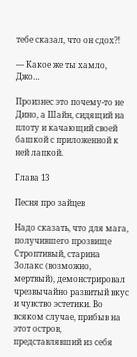тебе сказал, что он сдох⁈

— Какое же ты хамло, Джо…

Произнес это почему-то не Дино, а Шайн, сидящий на плоту и качающий своей башкой с приложенной к ней лапкой.

Глава 13

Песня про зайцев

Надо сказать, что для мага, получившего прозвище Строптивый, старина Золакс (возможно, мертвый), демонстрировал чрезвычайно развитый вкус и чувство эстетики. Во всяком случае, прибыв на этот остров, представлявший из себя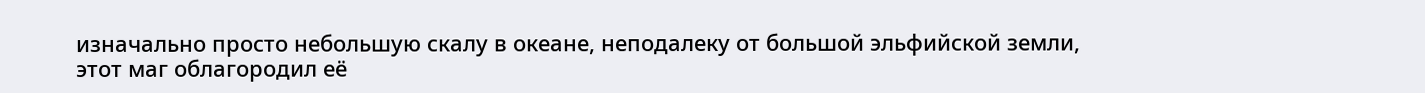изначально просто небольшую скалу в океане, неподалеку от большой эльфийской земли, этот маг облагородил её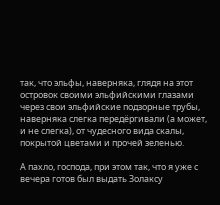так, что эльфы, наверняка, глядя на этот островок своими эльфийскими глазами через свои эльфийские подзорные трубы, наверняка слегка передёргивали (а может, и не слегка), от чудесного вида скалы, покрытой цветами и прочей зеленью.

А пахло, господа, при этом так, что я уже с вечера готов был выдать Золаксу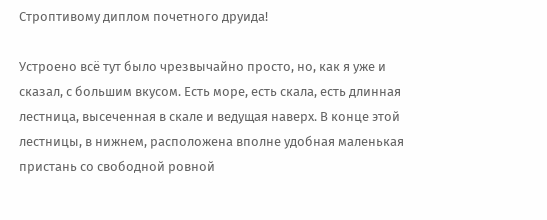Строптивому диплом почетного друида!

Устроено всё тут было чрезвычайно просто, но, как я уже и сказал, с большим вкусом. Есть море, есть скала, есть длинная лестница, высеченная в скале и ведущая наверх. В конце этой лестницы, в нижнем, расположена вполне удобная маленькая пристань со свободной ровной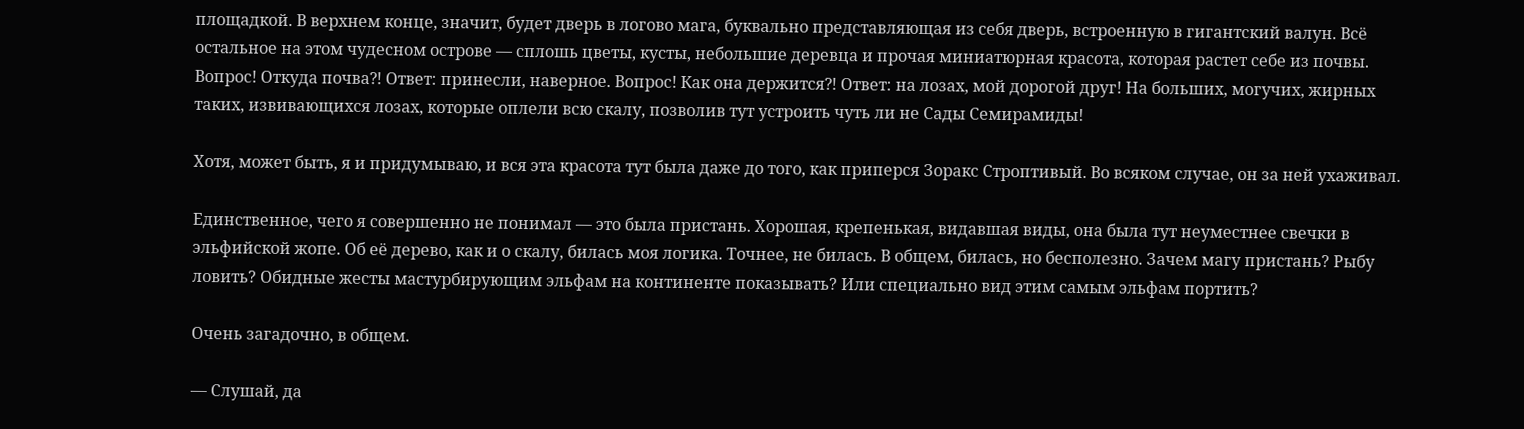площадкой. В верхнем конце, значит, будет дверь в логово мага, буквально представляющая из себя дверь, встроенную в гигантский валун. Всё остальное на этом чудесном острове — сплошь цветы, кусты, небольшие деревца и прочая миниатюрная красота, которая растет себе из почвы. Вопрос! Откуда почва⁈ Ответ: принесли, наверное. Вопрос! Как она держится⁈ Ответ: на лозах, мой дорогой друг! На больших, могучих, жирных таких, извивающихся лозах, которые оплели всю скалу, позволив тут устроить чуть ли не Сады Семирамиды!

Хотя, может быть, я и придумываю, и вся эта красота тут была даже до того, как приперся Зоракс Строптивый. Во всяком случае, он за ней ухаживал.

Единственное, чего я совершенно не понимал — это была пристань. Хорошая, крепенькая, видавшая виды, она была тут неуместнее свечки в эльфийской жопе. Об её дерево, как и о скалу, билась моя логика. Точнее, не билась. В общем, билась, но бесполезно. Зачем магу пристань? Рыбу ловить? Обидные жесты мастурбирующим эльфам на континенте показывать? Или специально вид этим самым эльфам портить?

Очень загадочно, в общем.

— Слушай, да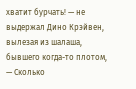хватит бурчать! — не выдержал Дино Крэйвен, вылезая из шалаша, бывшего когда-то плотом, — Сколько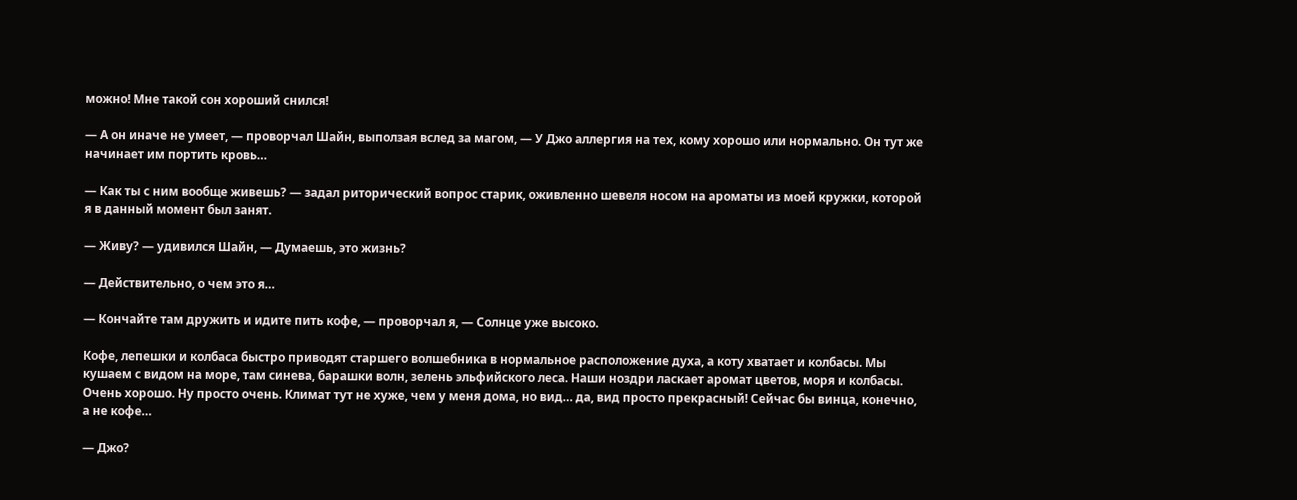можно! Мне такой сон хороший снился!

— А он иначе не умеет, — проворчал Шайн, выползая вслед за магом, — У Джо аллергия на тех, кому хорошо или нормально. Он тут же начинает им портить кровь…

— Как ты с ним вообще живешь? — задал риторический вопрос старик, оживленно шевеля носом на ароматы из моей кружки, которой я в данный момент был занят.

— Живу? — удивился Шайн, — Думаешь, это жизнь?

— Действительно, о чем это я…

— Кончайте там дружить и идите пить кофе, — проворчал я, — Солнце уже высоко.

Кофе, лепешки и колбаса быстро приводят старшего волшебника в нормальное расположение духа, а коту хватает и колбасы. Мы кушаем с видом на море, там синева, барашки волн, зелень эльфийского леса. Наши ноздри ласкает аромат цветов, моря и колбасы. Очень хорошо. Ну просто очень. Климат тут не хуже, чем у меня дома, но вид… да, вид просто прекрасный! Сейчас бы винца, конечно, а не кофе…

— Джо?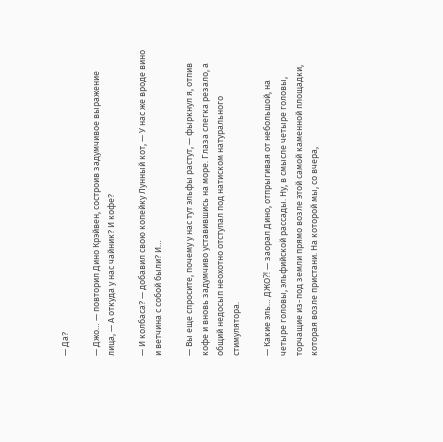— Да?

— Джо… — повторил Дино Крэйвен, состроив задумчивое выражение лица, — А откуда у нас чайник? И кофе?

— И колбаса? — добавил свою копейку Лунный кот, — У нас же вроде вино и ветчина с собой были? И…

— Вы еще спросите, почему у нас тут эльфы растут, — фыркнул я, отпив кофе и вновь задумчиво уставившись на море. Глаза слегка резало, а общий недосып неохотно отступал под натиском натурального стимулятора.

— Какие эль… ДЖО⁈ — заорал Дино, отпрыгивая от небольшой, на четыре головы, эльфийской рассады. Ну, в смысле четыре головы, торчащие из-под земли прямо возле этой самой каменной площадки, которая возле пристани. На которой мы, со вчера,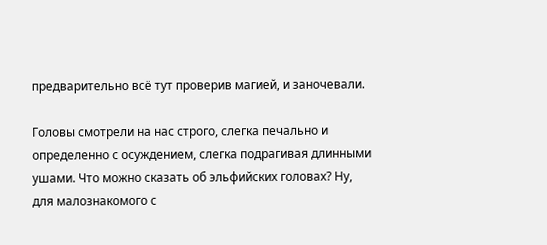предварительно всё тут проверив магией, и заночевали.

Головы смотрели на нас строго, слегка печально и определенно с осуждением, слегка подрагивая длинными ушами. Что можно сказать об эльфийских головах? Ну, для малознакомого с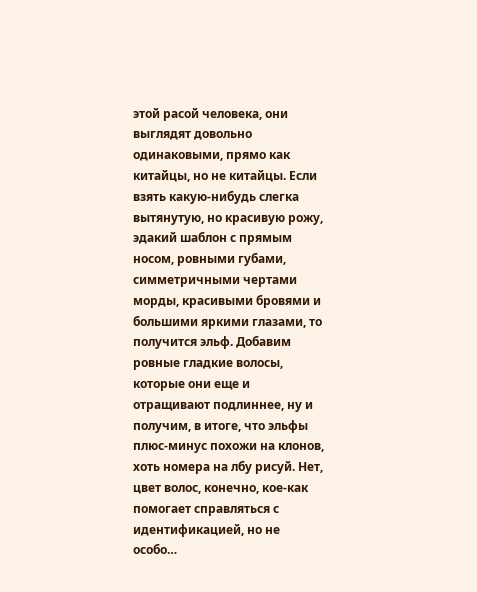этой расой человека, они выглядят довольно одинаковыми, прямо как китайцы, но не китайцы. Если взять какую-нибудь слегка вытянутую, но красивую рожу, эдакий шаблон с прямым носом, ровными губами, симметричными чертами морды, красивыми бровями и большими яркими глазами, то получится эльф. Добавим ровные гладкие волосы, которые они еще и отращивают подлиннее, ну и получим, в итоге, что эльфы плюс-минус похожи на клонов, хоть номера на лбу рисуй. Нет, цвет волос, конечно, кое-как помогает справляться с идентификацией, но не особо…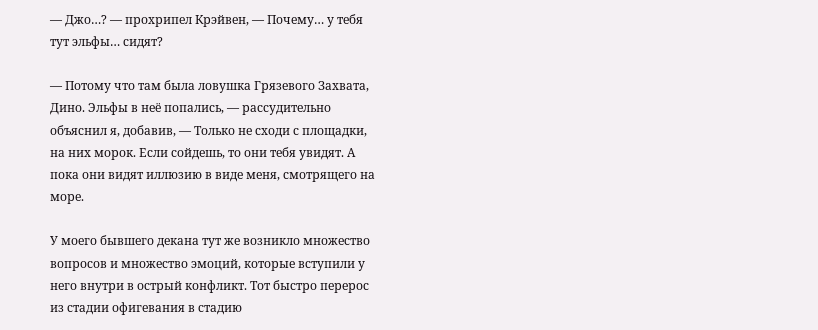— Джо…? — прохрипел Крэйвен, — Почему… у тебя тут эльфы… сидят?

— Потому что там была ловушка Грязевого Захвата, Дино. Эльфы в неё попались, — рассудительно объяснил я, добавив, — Только не сходи с площадки, на них морок. Если сойдешь, то они тебя увидят. А пока они видят иллюзию в виде меня, смотрящего на море.

У моего бывшего декана тут же возникло множество вопросов и множество эмоций, которые вступили у него внутри в острый конфликт. Тот быстро перерос из стадии офигевания в стадию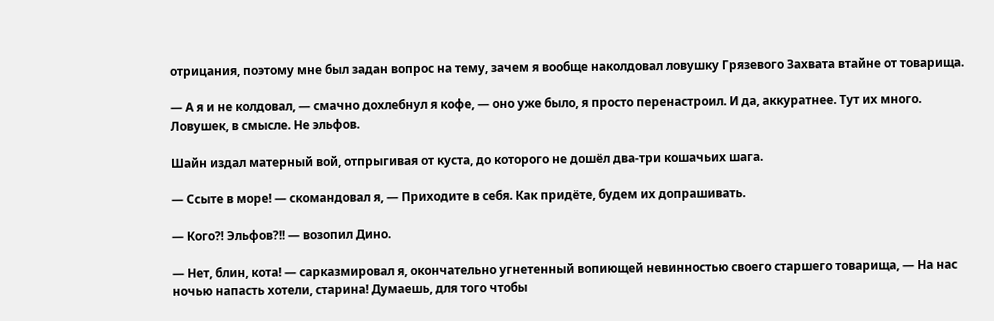отрицания, поэтому мне был задан вопрос на тему, зачем я вообще наколдовал ловушку Грязевого Захвата втайне от товарища.

— А я и не колдовал, — смачно дохлебнул я кофе, — оно уже было, я просто перенастроил. И да, аккуратнее. Тут их много. Ловушек, в смысле. Не эльфов.

Шайн издал матерный вой, отпрыгивая от куста, до которого не дошёл два-три кошачьих шага.

— Ссыте в море! — скомандовал я, — Приходите в себя. Как придёте, будем их допрашивать.

— Кого⁈ Эльфов?!! — возопил Дино.

— Нет, блин, кота! — сарказмировал я, окончательно угнетенный вопиющей невинностью своего старшего товарища, — На нас ночью напасть хотели, старина! Думаешь, для того чтобы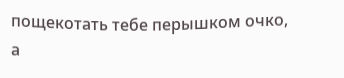пощекотать тебе перышком очко, а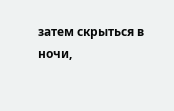затем скрыться в ночи,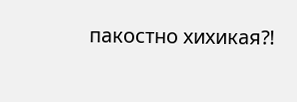пакостно хихикая⁈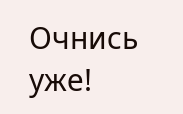Очнись уже!